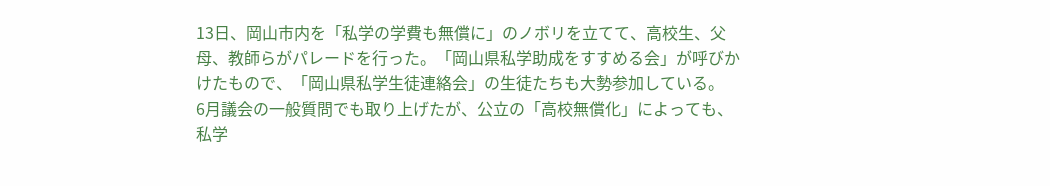13日、岡山市内を「私学の学費も無償に」のノボリを立てて、高校生、父母、教師らがパレードを行った。「岡山県私学助成をすすめる会」が呼びかけたもので、「岡山県私学生徒連絡会」の生徒たちも大勢参加している。
6月議会の一般質問でも取り上げたが、公立の「高校無償化」によっても、私学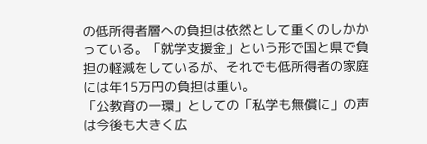の低所得者層への負担は依然として重くのしかかっている。「就学支援金」という形で国と県で負担の軽減をしているが、それでも低所得者の家庭には年15万円の負担は重い。
「公教育の一環」としての「私学も無償に」の声は今後も大きく広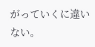がっていくに違いない。